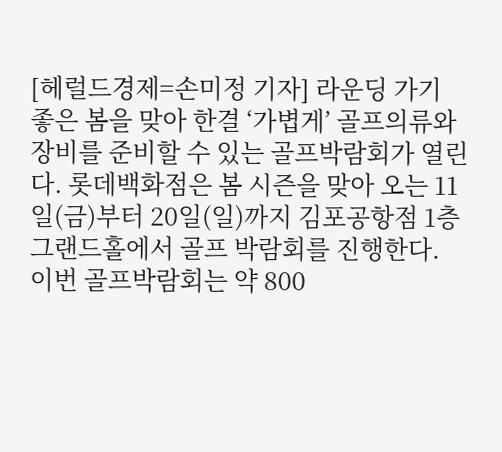[헤럴드경제=손미정 기자] 라운딩 가기 좋은 봄을 맞아 한결 ‘가볍게’ 골프의류와 장비를 준비할 수 있는 골프박람회가 열린다. 롯데백화점은 봄 시즌을 맞아 오는 11일(금)부터 20일(일)까지 김포공항점 1층 그랜드홀에서 골프 박람회를 진행한다. 이번 골프박람회는 약 800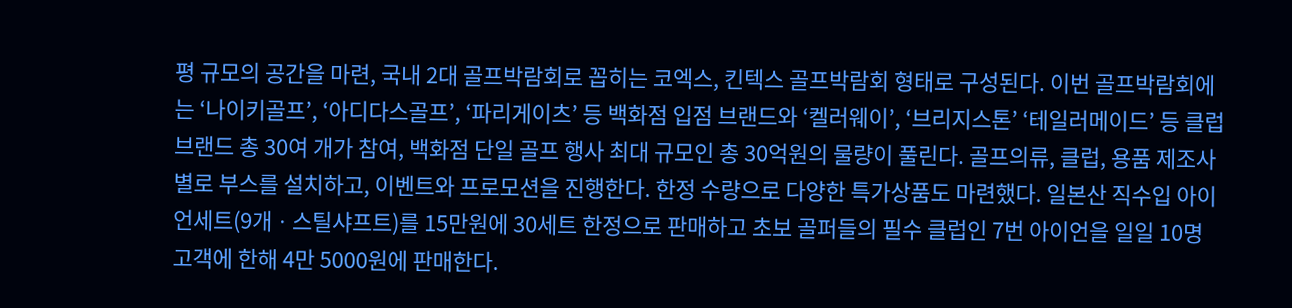평 규모의 공간을 마련, 국내 2대 골프박람회로 꼽히는 코엑스, 킨텍스 골프박람회 형태로 구성된다. 이번 골프박람회에는 ‘나이키골프’, ‘아디다스골프’, ‘파리게이츠’ 등 백화점 입점 브랜드와 ‘켈러웨이’, ‘브리지스톤’ ‘테일러메이드’ 등 클럽 브랜드 총 30여 개가 참여, 백화점 단일 골프 행사 최대 규모인 총 30억원의 물량이 풀린다. 골프의류, 클럽, 용품 제조사별로 부스를 설치하고, 이벤트와 프로모션을 진행한다. 한정 수량으로 다양한 특가상품도 마련했다. 일본산 직수입 아이언세트(9개ㆍ스틸샤프트)를 15만원에 30세트 한정으로 판매하고 초보 골퍼들의 필수 클럽인 7번 아이언을 일일 10명 고객에 한해 4만 5000원에 판매한다.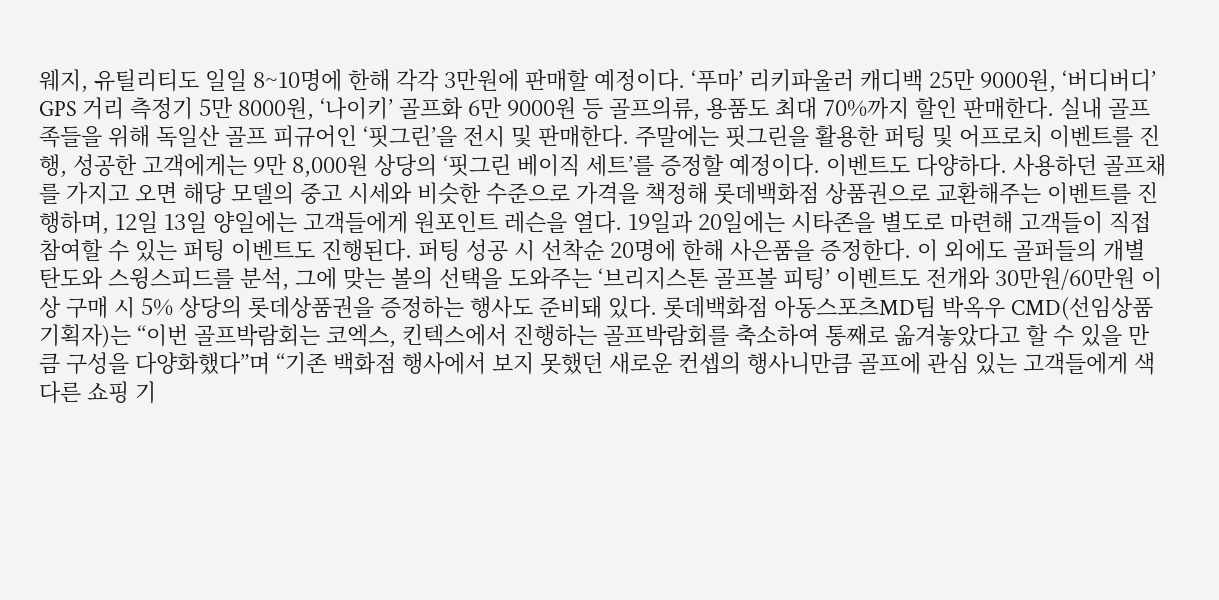웨지, 유틸리티도 일일 8~10명에 한해 각각 3만원에 판매할 예정이다. ‘푸마’ 리키파울러 캐디백 25만 9000원, ‘버디버디’ GPS 거리 측정기 5만 8000원, ‘나이키’ 골프화 6만 9000원 등 골프의류, 용품도 최대 70%까지 할인 판매한다. 실내 골프족들을 위해 독일산 골프 피규어인 ‘핏그린’을 전시 및 판매한다. 주말에는 핏그린을 활용한 퍼팅 및 어프로치 이벤트를 진행, 성공한 고객에게는 9만 8,000원 상당의 ‘핏그린 베이직 세트’를 증정할 예정이다. 이벤트도 다양하다. 사용하던 골프채를 가지고 오면 해당 모델의 중고 시세와 비슷한 수준으로 가격을 책정해 롯데백화점 상품권으로 교환해주는 이벤트를 진행하며, 12일 13일 양일에는 고객들에게 원포인트 레슨을 열다. 19일과 20일에는 시타존을 별도로 마련해 고객들이 직접 참여할 수 있는 퍼팅 이벤트도 진행된다. 퍼팅 성공 시 선착순 20명에 한해 사은품을 증정한다. 이 외에도 골퍼들의 개별 탄도와 스윙스피드를 분석, 그에 맞는 볼의 선택을 도와주는 ‘브리지스톤 골프볼 피팅’ 이벤트도 전개와 30만원/60만원 이상 구매 시 5% 상당의 롯데상품권을 증정하는 행사도 준비돼 있다. 롯데백화점 아동스포츠MD팀 박옥우 CMD(선임상품기획자)는 “이번 골프박람회는 코엑스, 킨텍스에서 진행하는 골프박람회를 축소하여 통째로 옮겨놓았다고 할 수 있을 만큼 구성을 다양화했다”며 “기존 백화점 행사에서 보지 못했던 새로운 컨셉의 행사니만큼 골프에 관심 있는 고객들에게 색다른 쇼핑 기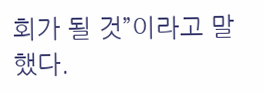회가 될 것”이라고 말했다.